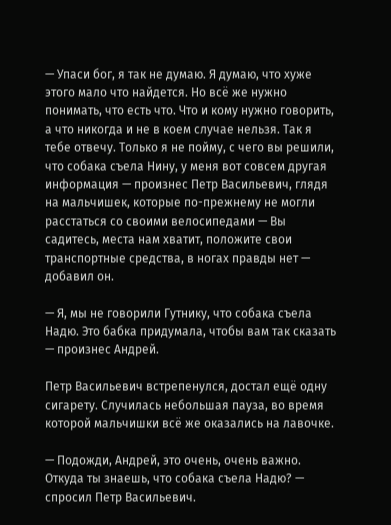— Упаси бог, я так не думаю. Я думаю, что хуже этого мало что найдется. Но всё же нужно понимать, что есть что. Что и кому нужно говорить, а что никогда и не в коем случае нельзя. Так я тебе отвечу. Только я не пойму, с чего вы решили, что собака съела Нину, у меня вот совсем другая информация — произнес Петр Васильевич, глядя на мальчишек, которые по-прежнему не могли расстаться со своими велосипедами — Вы садитесь, места нам хватит, положите свои транспортные средства, в ногах правды нет — добавил он.

— Я, мы не говорили Гутнику, что собака съела Надю. Это бабка придумала, чтобы вам так сказать — произнес Андрей.

Петр Васильевич встрепенулся, достал ещё одну сигарету. Случилась небольшая пауза, во время которой мальчишки всё же оказались на лавочке.

— Подожди, Андрей, это очень, очень важно. Откуда ты знаешь, что собака съела Надю? — спросил Петр Васильевич.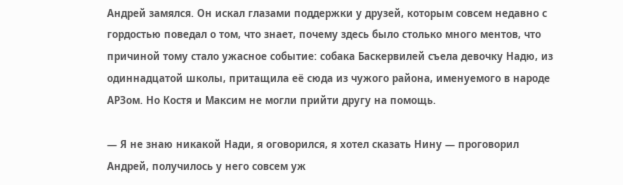Андрей замялся. Он искал глазами поддержки у друзей, которым совсем недавно с гордостью поведал о том, что знает, почему здесь было столько много ментов, что причиной тому стало ужасное событие: собака Баскервилей съела девочку Надю, из одиннадцатой школы, притащила её сюда из чужого района, именуемого в народе АРЗом. Но Костя и Максим не могли прийти другу на помощь.

— Я не знаю никакой Нади, я оговорился, я хотел сказать Нину — проговорил Андрей, получилось у него совсем уж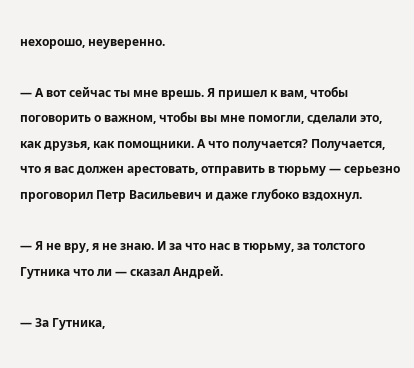нехорошо, неуверенно.

— А вот сейчас ты мне врешь. Я пришел к вам, чтобы поговорить о важном, чтобы вы мне помогли, сделали это, как друзья, как помощники. А что получается? Получается, что я вас должен арестовать, отправить в тюрьму — серьезно проговорил Петр Васильевич и даже глубоко вздохнул.

— Я не вру, я не знаю. И за что нас в тюрьму, за толстого Гутника что ли — сказал Андрей.

— За Гутника,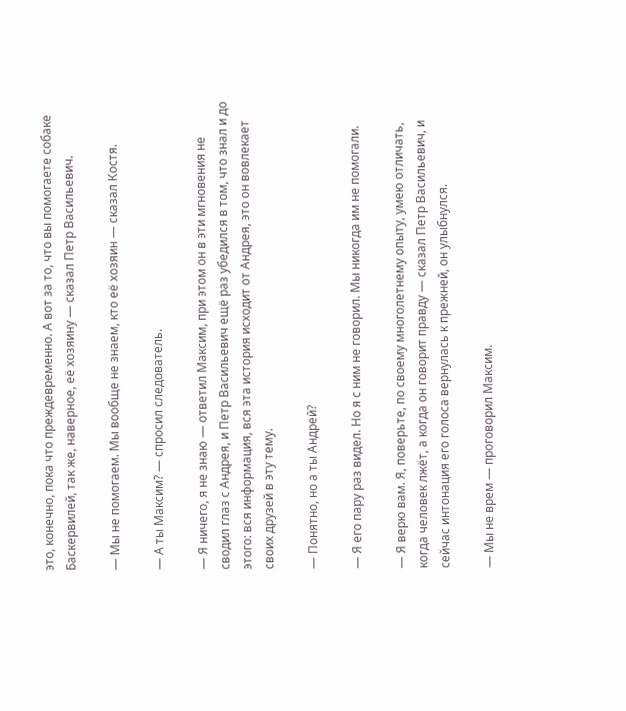это, конечно, пока что преждевременно. А вот за то, что вы помогаете собаке Баскервилей, так же, наверное, её хозяину — сказал Петр Васильевич.

— Мы не помогаем. Мы вообще не знаем, кто её хозяин — сказал Костя.

— А ты Максим? — спросил следователь.

— Я ничего, я не знаю — ответил Максим, при этом он в эти мгновения не сводил глаз с Андрея, и Петр Васильевич ещё раз убедился в том, что знал и до этого: вся информация, вся эта история исходит от Андрея, это он вовлекает своих друзей в эту тему.

— Понятно, но а ты Андрей?

— Я его пару раз видел. Но я с ним не говорил. Мы никогда им не помогали.

— Я верю вам. Я, поверьте, по своему многолетнему опыту, умею отличать, когда человек лжёт, а когда он говорит правду — сказал Петр Васильевич, и сейчас интонация его голоса вернулась к прежней, он улыбнулся.

— Мы не врем — проговорил Максим.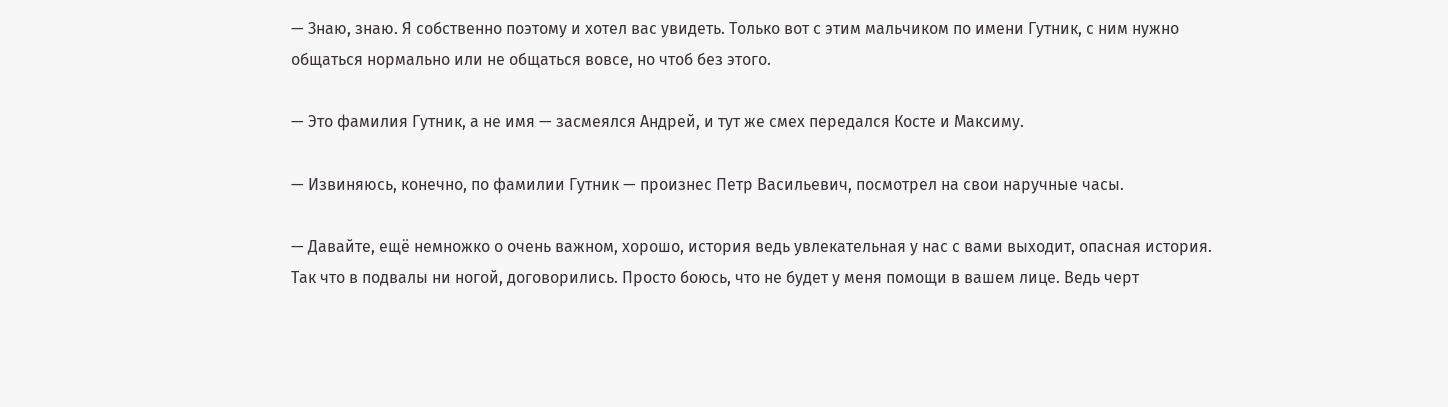— Знаю, знаю. Я собственно поэтому и хотел вас увидеть. Только вот с этим мальчиком по имени Гутник, с ним нужно общаться нормально или не общаться вовсе, но чтоб без этого.

— Это фамилия Гутник, а не имя — засмеялся Андрей, и тут же смех передался Косте и Максиму.

— Извиняюсь, конечно, по фамилии Гутник — произнес Петр Васильевич, посмотрел на свои наручные часы.

— Давайте, ещё немножко о очень важном, хорошо, история ведь увлекательная у нас с вами выходит, опасная история. Так что в подвалы ни ногой, договорились. Просто боюсь, что не будет у меня помощи в вашем лице. Ведь черт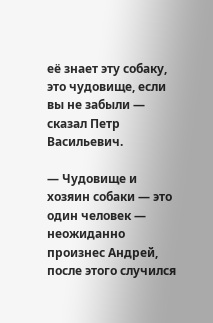её знает эту собаку, это чудовище, если вы не забыли — сказал Петр Васильевич.

— Чудовище и хозяин собаки — это один человек — неожиданно произнес Андрей, после этого случился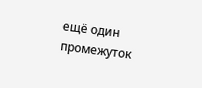ещё один промежуток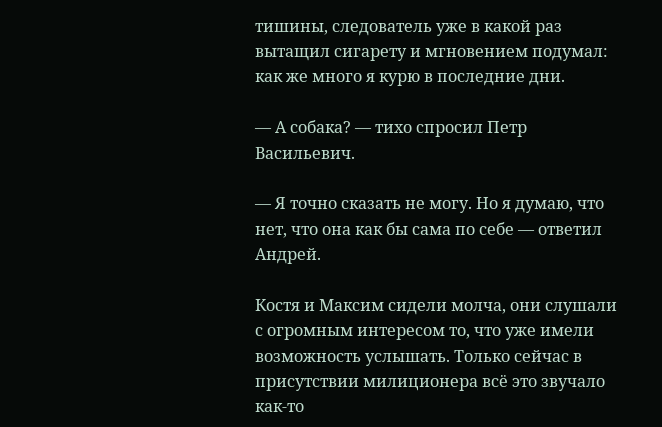тишины, следователь уже в какой раз вытащил сигарету и мгновением подумал: как же много я курю в последние дни.

— А собака? — тихо спросил Петр Васильевич.

— Я точно сказать не могу. Но я думаю, что нет, что она как бы сама по себе — ответил Андрей.

Костя и Максим сидели молча, они слушали с огромным интересом то, что уже имели возможность услышать. Только сейчас в присутствии милиционера всё это звучало как-то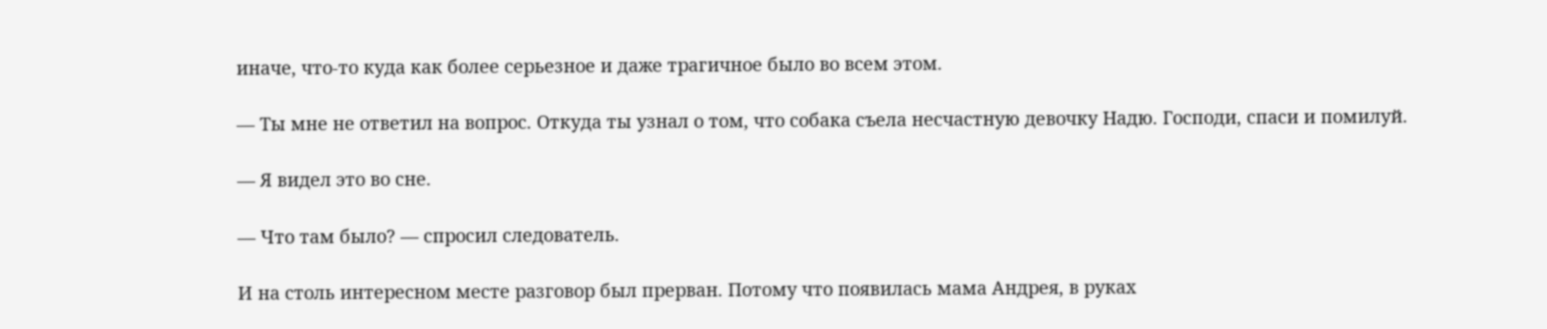иначе, что-то куда как более серьезное и даже трагичное было во всем этом.

— Ты мне не ответил на вопрос. Откуда ты узнал о том, что собака съела несчастную девочку Надю. Господи, спаси и помилуй.

— Я видел это во сне.

— Что там было? — спросил следователь.

И на столь интересном месте разговор был прерван. Потому что появилась мама Андрея, в руках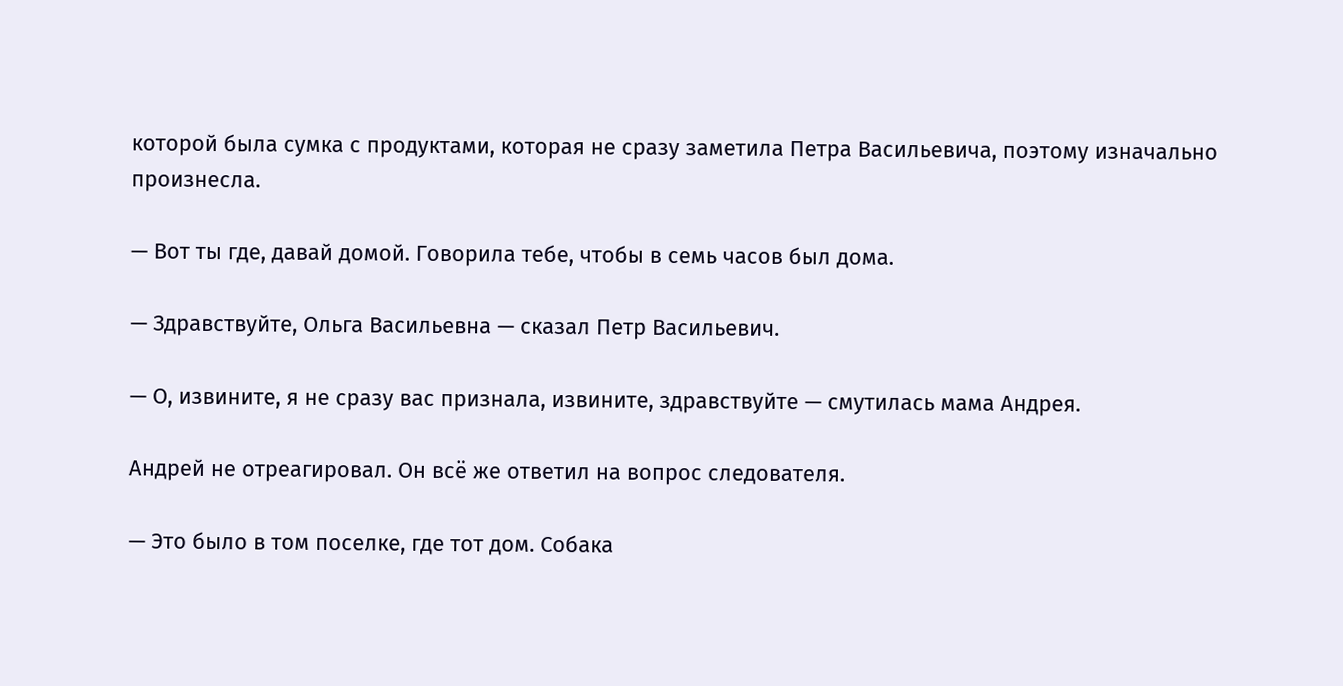которой была сумка с продуктами, которая не сразу заметила Петра Васильевича, поэтому изначально произнесла.

— Вот ты где, давай домой. Говорила тебе, чтобы в семь часов был дома.

— Здравствуйте, Ольга Васильевна — сказал Петр Васильевич.

— О, извините, я не сразу вас признала, извините, здравствуйте — смутилась мама Андрея.

Андрей не отреагировал. Он всё же ответил на вопрос следователя.

— Это было в том поселке, где тот дом. Собака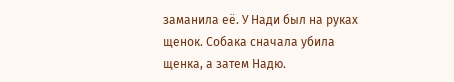заманила её. У Нади был на руках щенок. Собака сначала убила щенка, а затем Надю.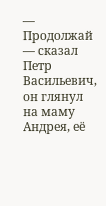— Продолжай — сказал Петр Васильевич, он глянул на маму Андрея, её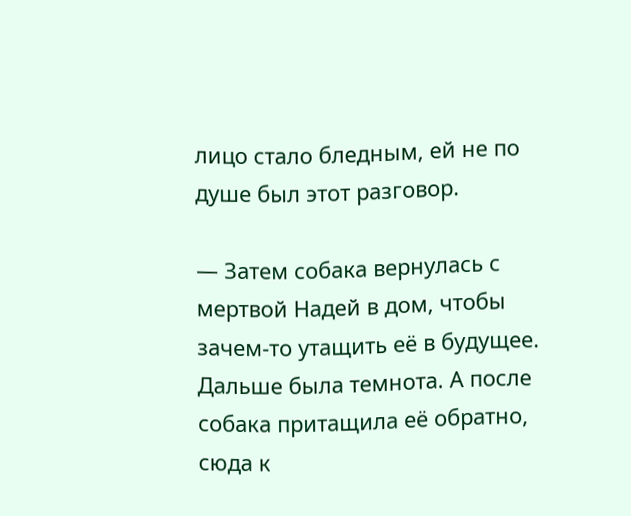лицо стало бледным, ей не по душе был этот разговор.

— Затем собака вернулась с мертвой Надей в дом, чтобы зачем-то утащить её в будущее. Дальше была темнота. А после собака притащила её обратно, сюда к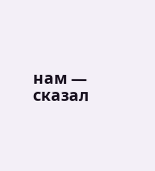нам — сказал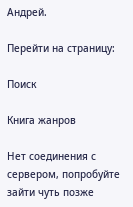Андрей.

Перейти на страницу:

Поиск

Книга жанров

Нет соединения с сервером, попробуйте зайти чуть позже